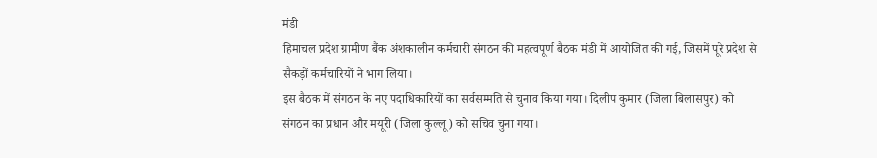मंडी
हिमाचल प्रदेश ग्रामीण बैंक अंशकालीन कर्मचारी संगठन की महत्वपूर्ण बैठक मंडी में आयोजित की गई, जिसमें पूरे प्रदेश से सैकड़ों कर्मचारियों ने भाग लिया।
इस बैठक में संगठन के नए पदाधिकारियों का सर्वसम्मति से चुनाव किया गया। दिलीप कुमार (जिला बिलासपुर) को संगठन का प्रधान और मयूरी (जिला कुल्लू) को सचिव चुना गया।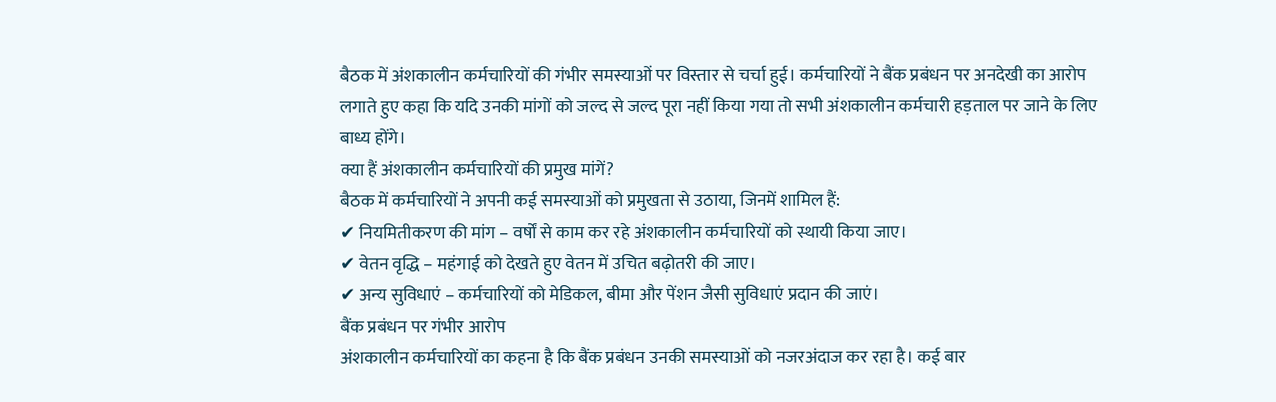बैठक में अंशकालीन कर्मचारियों की गंभीर समस्याओं पर विस्तार से चर्चा हुई। कर्मचारियों ने बैंक प्रबंधन पर अनदेखी का आरोप लगाते हुए कहा कि यदि उनकी मांगों को जल्द से जल्द पूरा नहीं किया गया तो सभी अंशकालीन कर्मचारी हड़ताल पर जाने के लिए बाध्य होंगे।
क्या हैं अंशकालीन कर्मचारियों की प्रमुख मांगें?
बैठक में कर्मचारियों ने अपनी कई समस्याओं को प्रमुखता से उठाया, जिनमें शामिल हैं:
✔ नियमितीकरण की मांग – वर्षों से काम कर रहे अंशकालीन कर्मचारियों को स्थायी किया जाए।
✔ वेतन वृद्धि – महंगाई को देखते हुए वेतन में उचित बढ़ोतरी की जाए।
✔ अन्य सुविधाएं – कर्मचारियों को मेडिकल, बीमा और पेंशन जैसी सुविधाएं प्रदान की जाएं।
बैंक प्रबंधन पर गंभीर आरोप
अंशकालीन कर्मचारियों का कहना है कि बैंक प्रबंधन उनकी समस्याओं को नजरअंदाज कर रहा है। कई बार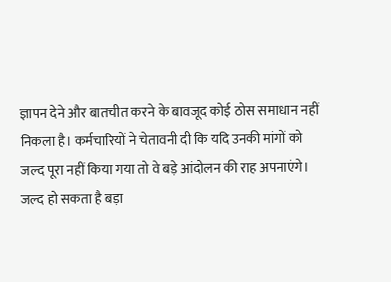ज्ञापन देने और बातचीत करने के बावजूद कोई ठोस समाधान नहीं निकला है। कर्मचारियों ने चेतावनी दी कि यदि उनकी मांगों को जल्द पूरा नहीं किया गया तो वे बड़े आंदोलन की राह अपनाएंगे।
जल्द हो सकता है बड़ा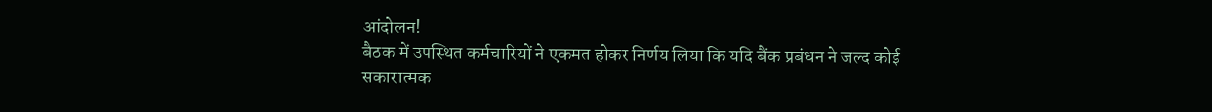आंदोलन!
बैठक में उपस्थित कर्मचारियों ने एकमत होकर निर्णय लिया कि यदि बैंक प्रबंधन ने जल्द कोई सकारात्मक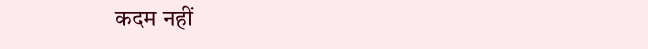कदम नहीं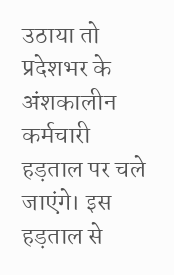उठाया तो प्रदेशभर के अंशकालीन कर्मचारी हड़ताल पर चले जाएंगे। इस हड़ताल से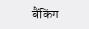बैंकिंग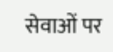सेवाओं पर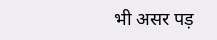भी असर पड़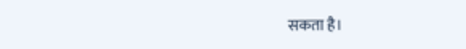सकता है।